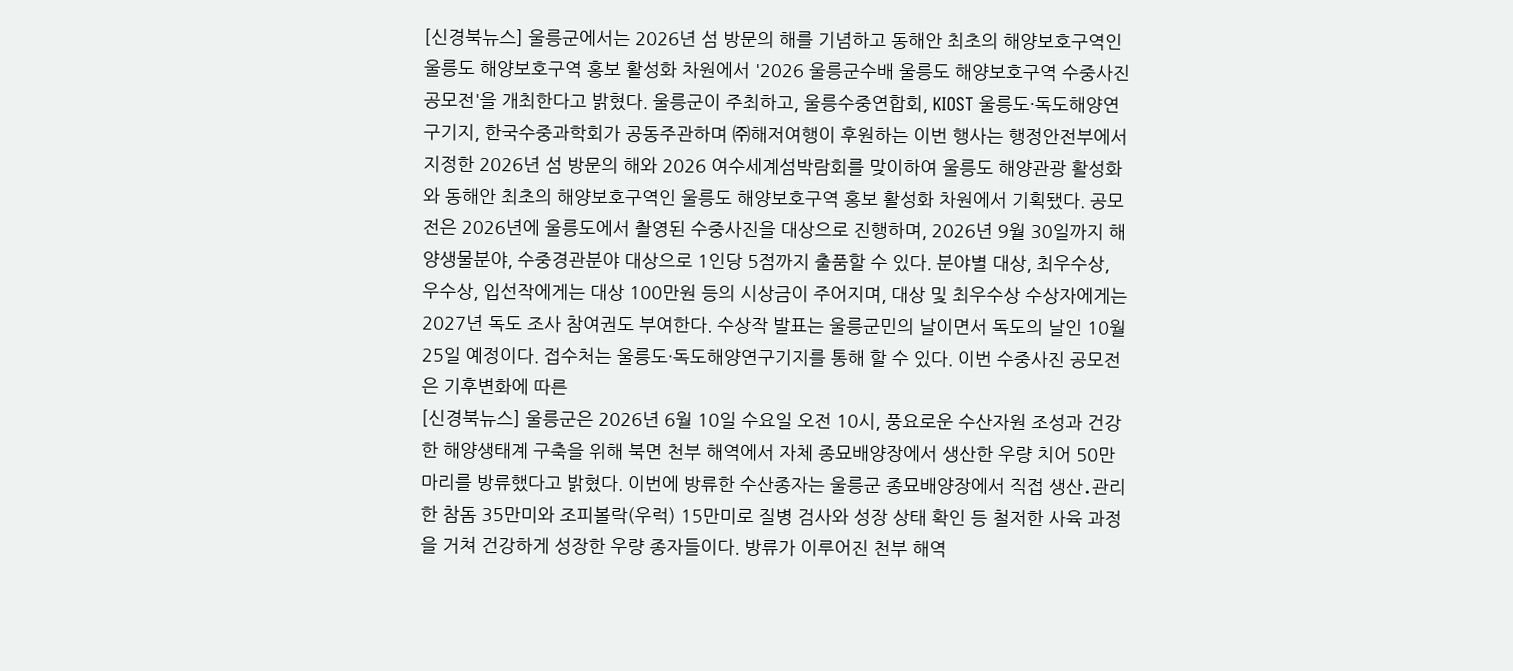[신경북뉴스] 울릉군에서는 2026년 섬 방문의 해를 기념하고 동해안 최초의 해양보호구역인 울릉도 해양보호구역 홍보 활성화 차원에서 '2026 울릉군수배 울릉도 해양보호구역 수중사진 공모전'을 개최한다고 밝혔다. 울릉군이 주최하고, 울릉수중연합회, KIOST 울릉도·독도해양연구기지, 한국수중과학회가 공동주관하며 ㈜해저여행이 후원하는 이번 행사는 행정안전부에서 지정한 2026년 섬 방문의 해와 2026 여수세계섬박람회를 맞이하여 울릉도 해양관광 활성화와 동해안 최초의 해양보호구역인 울릉도 해양보호구역 홍보 활성화 차원에서 기획됐다. 공모전은 2026년에 울릉도에서 촬영된 수중사진을 대상으로 진행하며, 2026년 9월 30일까지 해양생물분야, 수중경관분야 대상으로 1인당 5점까지 출품할 수 있다. 분야별 대상, 최우수상, 우수상, 입선작에게는 대상 100만원 등의 시상금이 주어지며, 대상 및 최우수상 수상자에게는 2027년 독도 조사 참여권도 부여한다. 수상작 발표는 울릉군민의 날이면서 독도의 날인 10월 25일 예정이다. 접수처는 울릉도·독도해양연구기지를 통해 할 수 있다. 이번 수중사진 공모전은 기후변화에 따른
[신경북뉴스] 울릉군은 2026년 6월 10일 수요일 오전 10시, 풍요로운 수산자원 조성과 건강한 해양생태계 구축을 위해 북면 천부 해역에서 자체 종묘배양장에서 생산한 우량 치어 50만 마리를 방류했다고 밝혔다. 이번에 방류한 수산종자는 울릉군 종묘배양장에서 직접 생산․관리 한 참돔 35만미와 조피볼락(우럭) 15만미로 질병 검사와 성장 상태 확인 등 철저한 사육 과정을 거쳐 건강하게 성장한 우량 종자들이다. 방류가 이루어진 천부 해역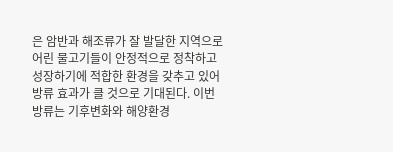은 암반과 해조류가 잘 발달한 지역으로 어린 물고기들이 안정적으로 정착하고 성장하기에 적합한 환경을 갖추고 있어 방류 효과가 클 것으로 기대된다. 이번 방류는 기후변화와 해양환경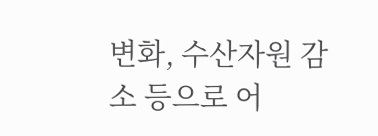변화, 수산자원 감소 등으로 어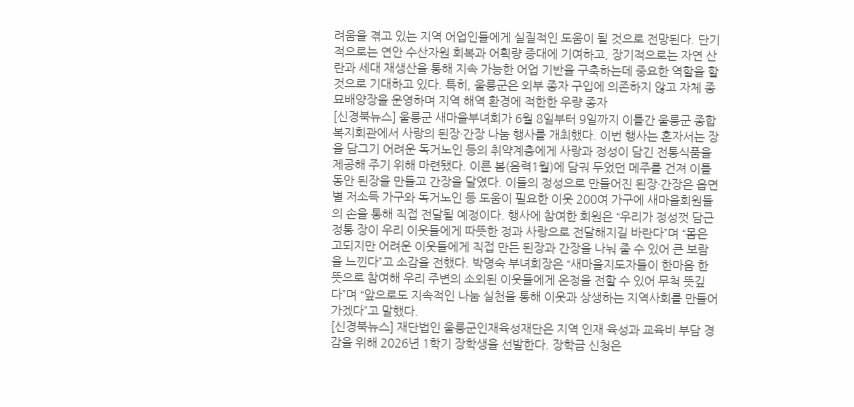려움을 겪고 있는 지역 어업인들에게 실질적인 도움이 될 것으로 전망된다. 단기적으로는 연안 수산자원 회복과 어획량 증대에 기여하고, 장기적으로는 자연 산란과 세대 재생산을 통해 지속 가능한 어업 기반을 구축하는데 중요한 역할을 할 것으로 기대하고 있다. 특히, 울릉군은 외부 종자 구입에 의존하지 않고 자체 종묘배양장을 운영하며 지역 해역 환경에 적한한 우량 종자
[신경북뉴스] 울릉군 새마을부녀회가 6월 8일부터 9일까지 이틀간 울릉군 종합복지회관에서 사랑의 된장·간장 나눔 행사를 개최했다. 이번 행사는 혼자서는 장을 담그기 어려운 독거노인 등의 취약계층에게 사랑과 정성이 담긴 전통식품을 제공해 주기 위해 마련됐다. 이른 봄(음력1월)에 담궈 두었던 메주를 건져 이틀 동안 된장을 만들고 간장을 달였다. 이들의 정성으로 만들어진 된장·간장은 읍면별 저소득 가구와 독거노인 등 도움이 필요한 이웃 200여 가구에 새마을회원들의 손을 통해 직접 전달될 예정이다. 행사에 참여한 회원은 “우리가 정성껏 담근 정통 장이 우리 이웃들에게 따뜻한 정과 사랑으로 전달해지길 바란다”며 “몸은 고되지만 어려운 이웃들에게 직접 만든 된장과 간장을 나눠 줄 수 있어 큰 보람을 느낀다”고 소감을 전했다. 박명숙 부녀회장은 “새마을지도자들이 한마음 한뜻으로 참여해 우리 주변의 소외된 이웃들에게 온정을 전할 수 있어 무척 뜻깊다”며 “앞으로도 지속적인 나눔 실천을 통해 이웃과 상생하는 지역사회를 만들어 가겠다”고 말했다.
[신경북뉴스] 재단법인 울릉군인재육성재단은 지역 인재 육성과 교육비 부담 경감을 위해 2026년 1학기 장학생을 선발한다. 장학금 신청은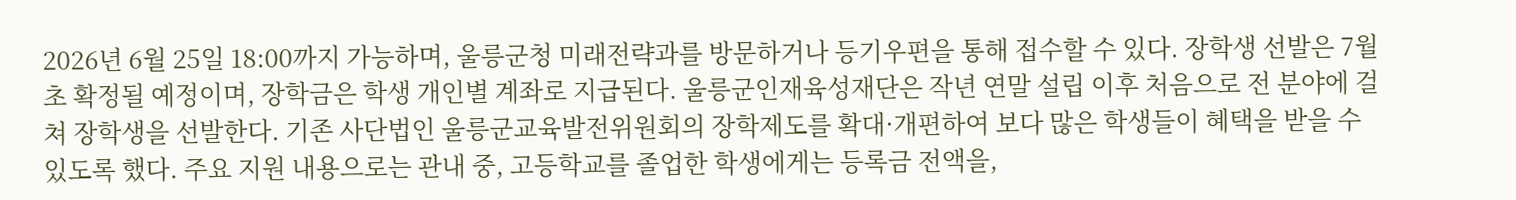2026년 6월 25일 18:00까지 가능하며, 울릉군청 미래전략과를 방문하거나 등기우편을 통해 접수할 수 있다. 장학생 선발은 7월 초 확정될 예정이며, 장학금은 학생 개인별 계좌로 지급된다. 울릉군인재육성재단은 작년 연말 설립 이후 처음으로 전 분야에 걸쳐 장학생을 선발한다. 기존 사단법인 울릉군교육발전위원회의 장학제도를 확대·개편하여 보다 많은 학생들이 혜택을 받을 수 있도록 했다. 주요 지원 내용으로는 관내 중, 고등학교를 졸업한 학생에게는 등록금 전액을,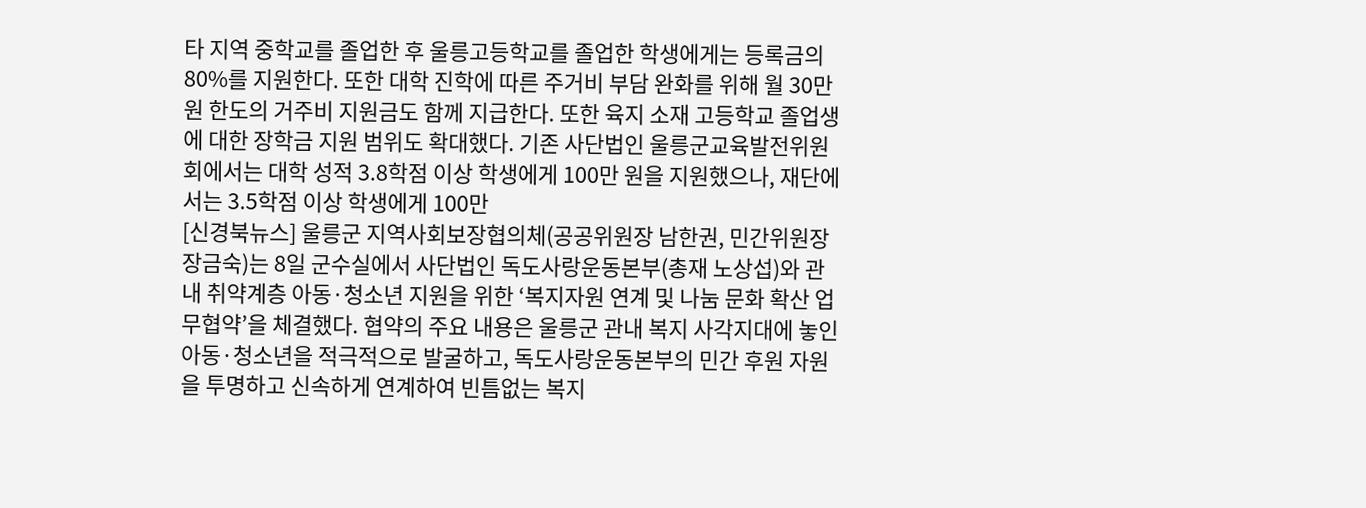타 지역 중학교를 졸업한 후 울릉고등학교를 졸업한 학생에게는 등록금의 80%를 지원한다. 또한 대학 진학에 따른 주거비 부담 완화를 위해 월 30만 원 한도의 거주비 지원금도 함께 지급한다. 또한 육지 소재 고등학교 졸업생에 대한 장학금 지원 범위도 확대했다. 기존 사단법인 울릉군교육발전위원회에서는 대학 성적 3.8학점 이상 학생에게 100만 원을 지원했으나, 재단에서는 3.5학점 이상 학생에게 100만
[신경북뉴스] 울릉군 지역사회보장협의체(공공위원장 남한권, 민간위원장 장금숙)는 8일 군수실에서 사단법인 독도사랑운동본부(총재 노상섭)와 관내 취약계층 아동·청소년 지원을 위한 ‘복지자원 연계 및 나눔 문화 확산 업무협약’을 체결했다. 협약의 주요 내용은 울릉군 관내 복지 사각지대에 놓인 아동·청소년을 적극적으로 발굴하고, 독도사랑운동본부의 민간 후원 자원을 투명하고 신속하게 연계하여 빈틈없는 복지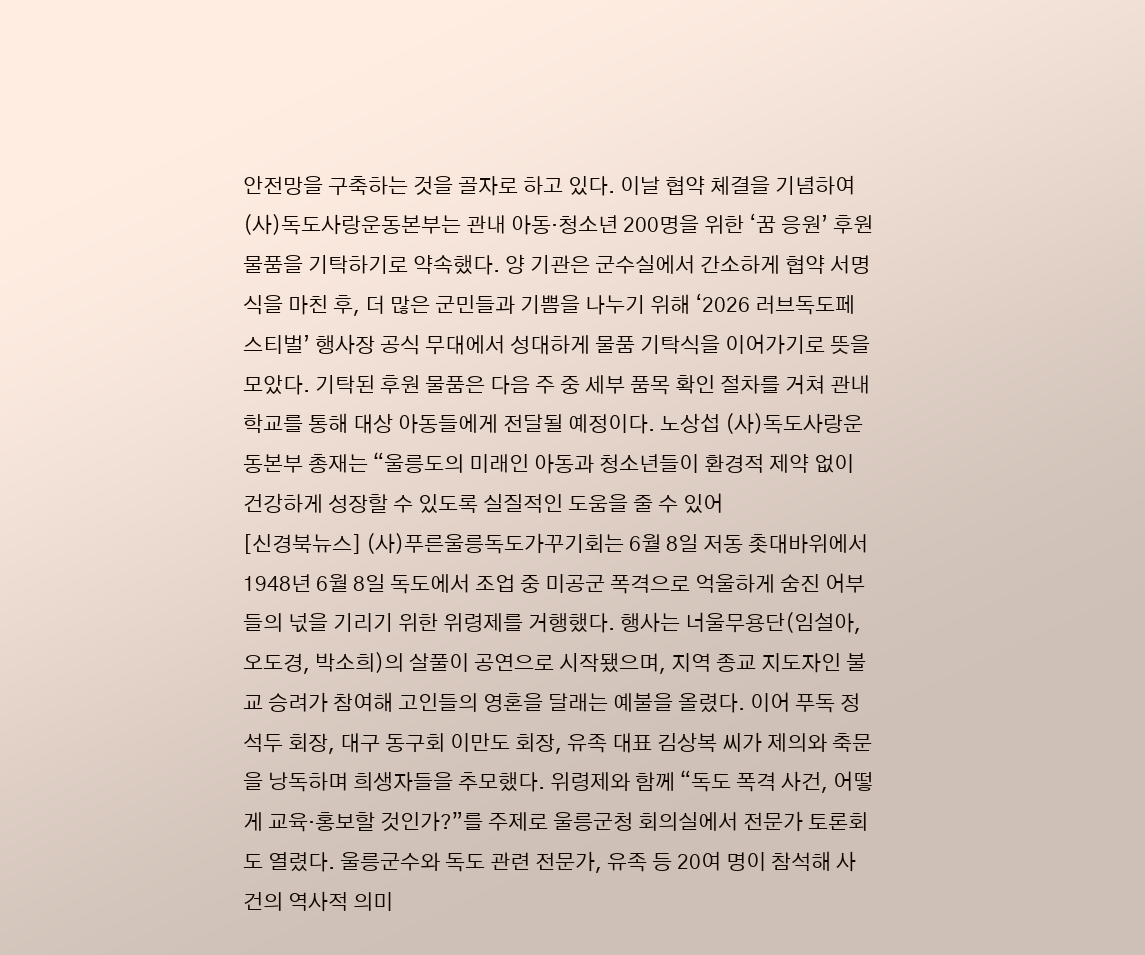안전망을 구축하는 것을 골자로 하고 있다. 이날 협약 체결을 기념하여 (사)독도사랑운동본부는 관내 아동·청소년 200명을 위한 ‘꿈 응원’ 후원 물품을 기탁하기로 약속했다. 양 기관은 군수실에서 간소하게 협약 서명식을 마친 후, 더 많은 군민들과 기쁨을 나누기 위해 ‘2026 러브독도페스티벌’ 행사장 공식 무대에서 성대하게 물품 기탁식을 이어가기로 뜻을 모았다. 기탁된 후원 물품은 다음 주 중 세부 품목 확인 절차를 거쳐 관내 학교를 통해 대상 아동들에게 전달될 예정이다. 노상섭 (사)독도사랑운동본부 총재는 “울릉도의 미래인 아동과 청소년들이 환경적 제약 없이 건강하게 성장할 수 있도록 실질적인 도움을 줄 수 있어
[신경북뉴스] (사)푸른울릉독도가꾸기회는 6월 8일 저동 촛대바위에서 1948년 6월 8일 독도에서 조업 중 미공군 폭격으로 억울하게 숨진 어부들의 넋을 기리기 위한 위령제를 거행했다. 행사는 너울무용단(임설아, 오도경, 박소희)의 살풀이 공연으로 시작됐으며, 지역 종교 지도자인 불교 승려가 참여해 고인들의 영혼을 달래는 예불을 올렸다. 이어 푸독 정석두 회장, 대구 동구회 이만도 회장, 유족 대표 김상복 씨가 제의와 축문을 낭독하며 희생자들을 추모했다. 위령제와 함께 “독도 폭격 사건, 어떻게 교육·홍보할 것인가?”를 주제로 울릉군청 회의실에서 전문가 토론회도 열렸다. 울릉군수와 독도 관련 전문가, 유족 등 20여 명이 참석해 사건의 역사적 의미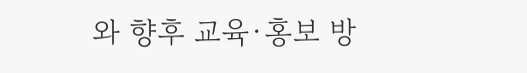와 향후 교육·홍보 방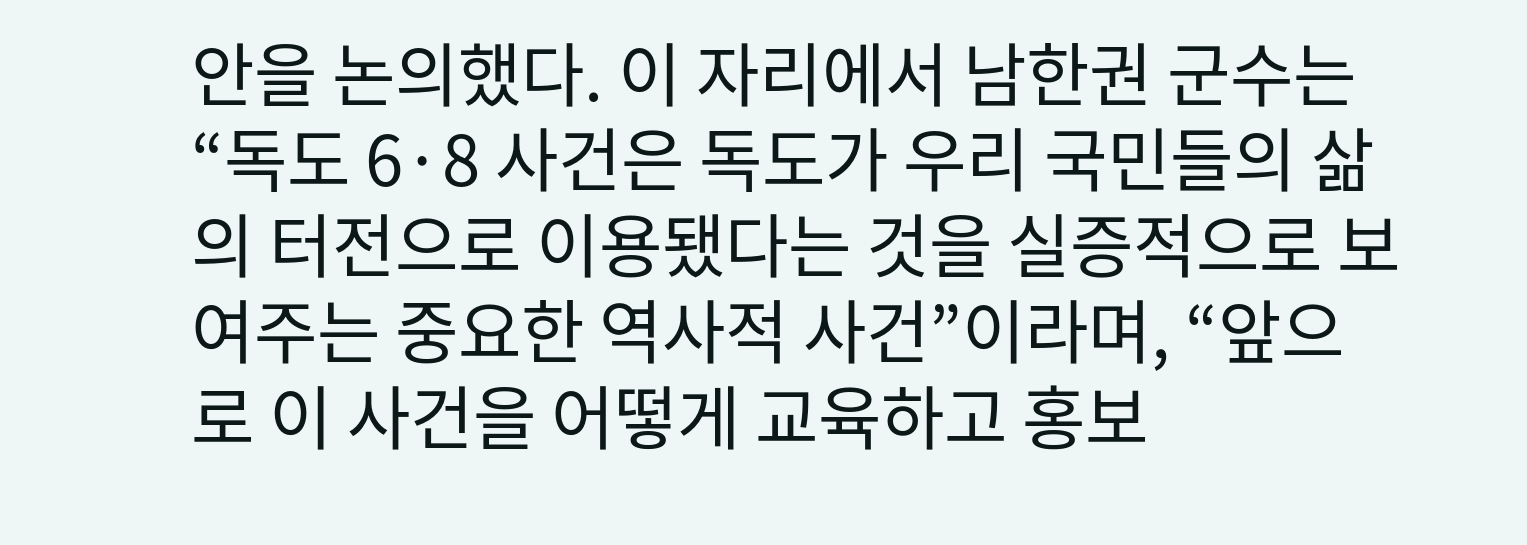안을 논의했다. 이 자리에서 남한권 군수는 “독도 6·8 사건은 독도가 우리 국민들의 삶의 터전으로 이용됐다는 것을 실증적으로 보여주는 중요한 역사적 사건”이라며, “앞으로 이 사건을 어떻게 교육하고 홍보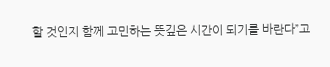할 것인지 함께 고민하는 뜻깊은 시간이 되기를 바란다”고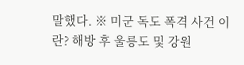말했다. ※ 미군 독도 폭격 사건 이란? 해방 후 울릉도 및 강원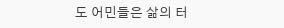도 어민들은 삶의 터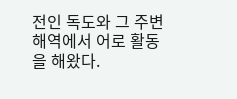전인 독도와 그 주변 해역에서 어로 활동을 해왔다.